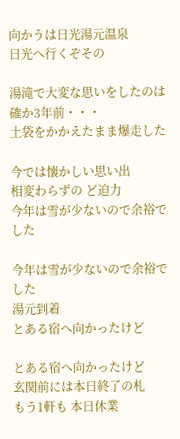向かうは日光湯元温泉
日光へ行くぞその

湯滝で大変な思いをしたのは
確か3年前・・・
土袋をかかえたまま爆走した

今では懐かしい思い出
相変わらずの ど迫力
今年は雪が少ないので余裕でした

今年は雪が少ないので余裕でした
湯元到着
とある宿へ向かったけど

とある宿へ向かったけど
玄関前には本日終了の札
もう1軒も 本日休業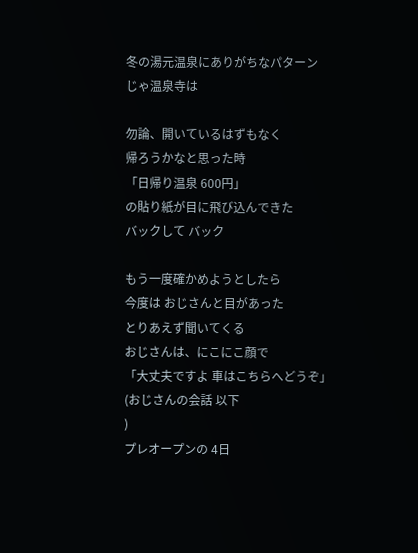冬の湯元温泉にありがちなパターン
じゃ温泉寺は

勿論、開いているはずもなく
帰ろうかなと思った時
「日帰り温泉 600円」
の貼り紙が目に飛び込んできた
バックして バック

もう一度確かめようとしたら
今度は おじさんと目があった
とりあえず聞いてくる
おじさんは、にこにこ顔で
「大丈夫ですよ 車はこちらへどうぞ」
(おじさんの会話 以下
)
プレオープンの 4日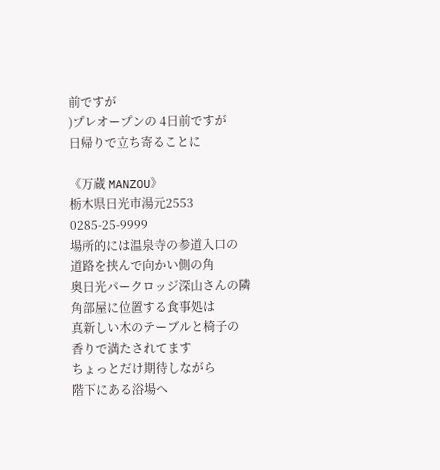前ですが
)プレオープンの 4日前ですが
日帰りで立ち寄ることに

《万蔵 MANZOU》
栃木県日光市湯元2553
0285-25-9999
場所的には温泉寺の参道入口の
道路を挟んで向かい側の角
奥日光パークロッジ深山さんの隣
角部屋に位置する食事処は
真新しい木のテーブルと椅子の
香りで満たされてます
ちょっとだけ期待しながら
階下にある浴場へ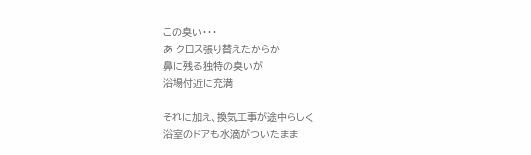この臭い・・・
あ クロス張り替えたからか
鼻に残る独特の臭いが
浴場付近に充満

それに加え、換気工事が途中らしく
浴室のドアも水滴がついたまま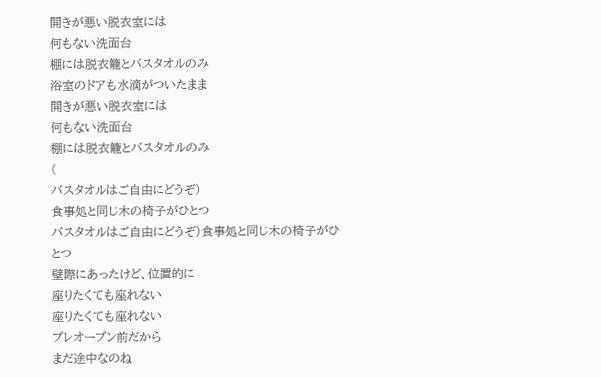開きが悪い脱衣室には
何もない洗面台
棚には脱衣籠とバスタオルのみ
浴室のドアも水滴がついたまま
開きが悪い脱衣室には
何もない洗面台
棚には脱衣籠とバスタオルのみ
(
バスタオルはご自由にどうぞ)
食事処と同じ木の椅子がひとつ
バスタオルはご自由にどうぞ)食事処と同じ木の椅子がひとつ
壁際にあったけど、位置的に
座りたくても座れない
座りたくても座れない
プレオープン前だから
まだ途中なのね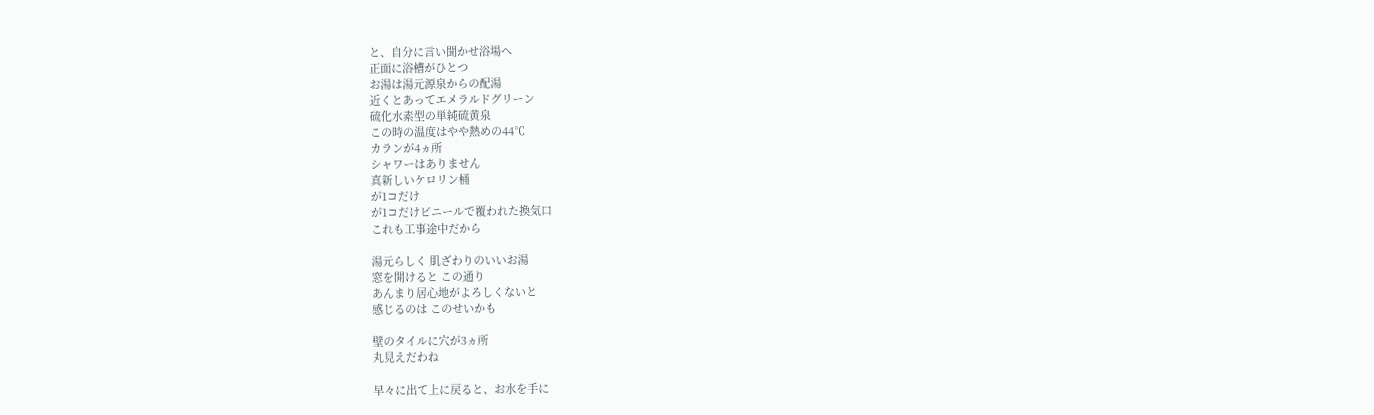と、自分に言い聞かせ浴場へ
正面に浴槽がひとつ
お湯は湯元源泉からの配湯
近くとあってエメラルドグリーン
硫化水素型の単純硫黄泉
この時の温度はやや熱めの44℃
カランが4ヵ所
シャワーはありません
真新しいケロリン桶
が1コだけ
が1コだけビニールで覆われた換気口
これも工事途中だから

湯元らしく 肌ざわりのいいお湯
窓を開けると この通り
あんまり居心地がよろしくないと
感じるのは このせいかも

壁のタイルに穴が3ヵ所
丸見えだわね

早々に出て上に戻ると、お水を手に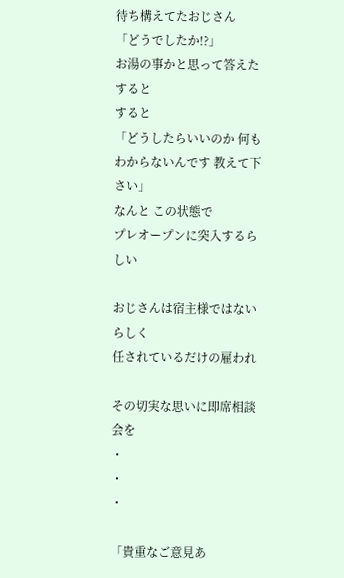待ち構えてたおじさん
「どうでしたか!?」
お湯の事かと思って答えた
すると
すると
「どうしたらいいのか 何もわからないんです 教えて下さい」
なんと この状態で
プレオープンに突入するらしい

おじさんは宿主様ではないらしく
任されているだけの雇われ

その切実な思いに即席相談会を
・
・
・

「貴重なご意見あ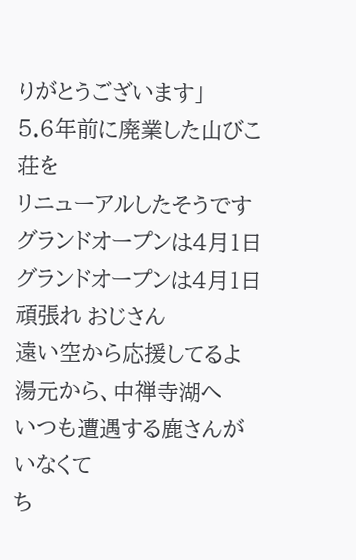りがとうございます」
5.6年前に廃業した山びこ荘を
リニューアルしたそうです
グランドオープンは4月1日
グランドオープンは4月1日
頑張れ おじさん
遠い空から応援してるよ
湯元から、中禅寺湖へ
いつも遭遇する鹿さんがいなくて
ち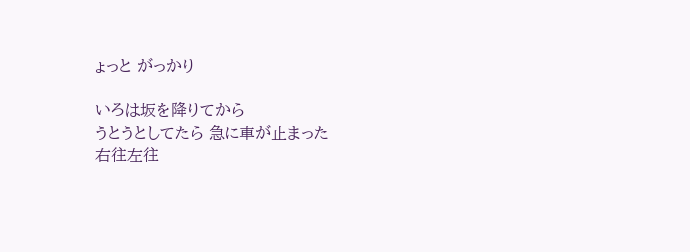ょっと がっかり

いろは坂を降りてから
うとうとしてたら 急に車が止まった
右往左往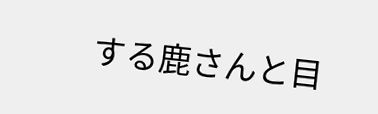する鹿さんと目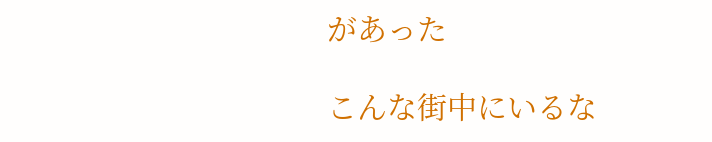があった

こんな街中にいるな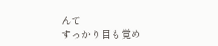んて
すっかり目も覚め